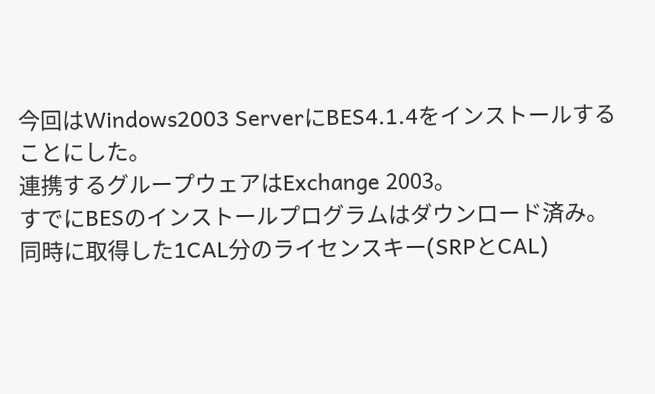今回はWindows2003 ServerにBES4.1.4をインストールすることにした。
連携するグループウェアはExchange 2003。
すでにBESのインストールプログラムはダウンロード済み。
同時に取得した1CAL分のライセンスキー(SRPとCAL)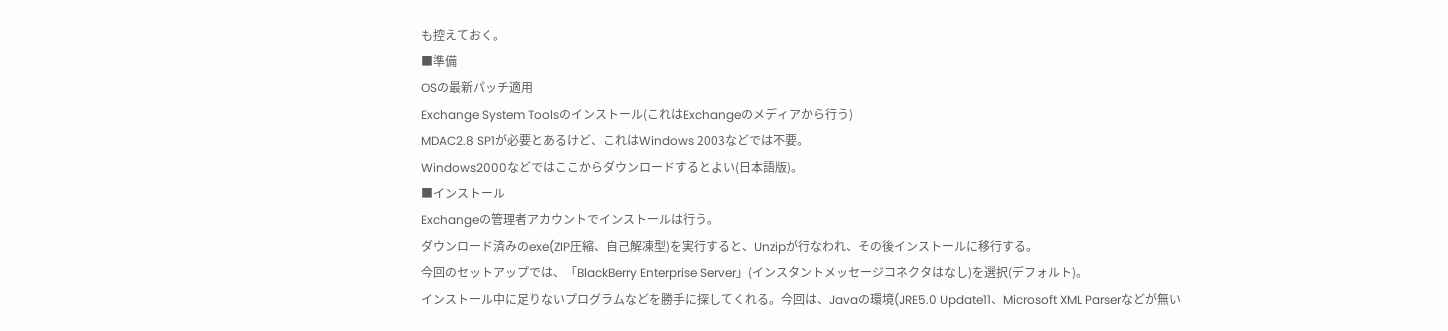も控えておく。
■準備
OSの最新パッチ適用
Exchange System Toolsのインストール(これはExchangeのメディアから行う)
MDAC2.8 SP1が必要とあるけど、これはWindows 2003などでは不要。
Windows2000などではここからダウンロードするとよい(日本語版)。
■インストール
Exchangeの管理者アカウントでインストールは行う。
ダウンロード済みのexe(ZIP圧縮、自己解凍型)を実行すると、Unzipが行なわれ、その後インストールに移行する。
今回のセットアップでは、「BlackBerry Enterprise Server」(インスタントメッセージコネクタはなし)を選択(デフォルト)。
インストール中に足りないプログラムなどを勝手に探してくれる。今回は、Javaの環境(JRE5.0 Update11、Microsoft XML Parserなどが無い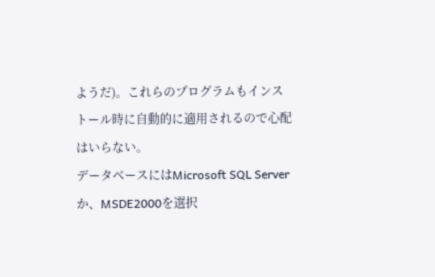ようだ)。これらのプログラムもインストール時に自動的に適用されるので心配はいらない。
データベースにはMicrosoft SQL Serverか、MSDE2000を選択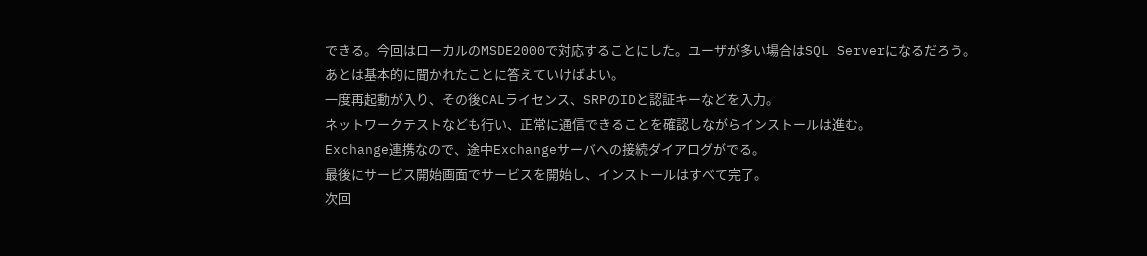できる。今回はローカルのMSDE2000で対応することにした。ユーザが多い場合はSQL Serverになるだろう。
あとは基本的に聞かれたことに答えていけばよい。
一度再起動が入り、その後CALライセンス、SRPのIDと認証キーなどを入力。
ネットワークテストなども行い、正常に通信できることを確認しながらインストールは進む。
Exchange連携なので、途中Exchangeサーバへの接続ダイアログがでる。
最後にサービス開始画面でサービスを開始し、インストールはすべて完了。
次回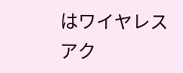はワイヤレスアク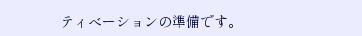ティべーションの準備です。